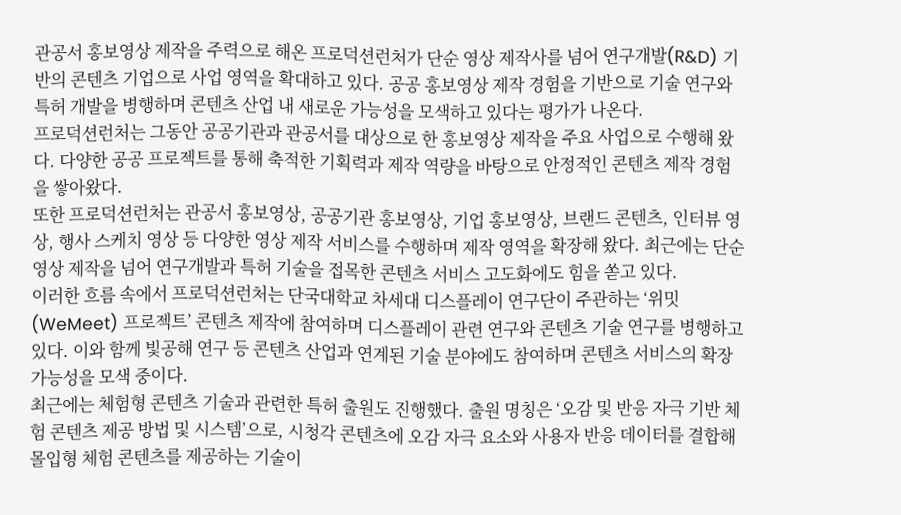관공서 홍보영상 제작을 주력으로 해온 프로덕션런처가 단순 영상 제작사를 넘어 연구개발(R&D) 기반의 콘텐츠 기업으로 사업 영역을 확대하고 있다. 공공 홍보영상 제작 경험을 기반으로 기술 연구와 특허 개발을 병행하며 콘텐츠 산업 내 새로운 가능성을 모색하고 있다는 평가가 나온다.
프로덕션런처는 그동안 공공기관과 관공서를 대상으로 한 홍보영상 제작을 주요 사업으로 수행해 왔다. 다양한 공공 프로젝트를 통해 축적한 기획력과 제작 역량을 바탕으로 안정적인 콘텐츠 제작 경험을 쌓아왔다.
또한 프로덕션런처는 관공서 홍보영상, 공공기관 홍보영상, 기업 홍보영상, 브랜드 콘텐츠, 인터뷰 영상, 행사 스케치 영상 등 다양한 영상 제작 서비스를 수행하며 제작 영역을 확장해 왔다. 최근에는 단순 영상 제작을 넘어 연구개발과 특허 기술을 접목한 콘텐츠 서비스 고도화에도 힘을 쏟고 있다.
이러한 흐름 속에서 프로덕션런처는 단국대학교 차세대 디스플레이 연구단이 주관하는 ‘위밋(WeMeet) 프로젝트’ 콘텐츠 제작에 참여하며 디스플레이 관련 연구와 콘텐츠 기술 연구를 병행하고 있다. 이와 함께 빛공해 연구 등 콘텐츠 산업과 연계된 기술 분야에도 참여하며 콘텐츠 서비스의 확장 가능성을 모색 중이다.
최근에는 체험형 콘텐츠 기술과 관련한 특허 출원도 진행했다. 출원 명칭은 ‘오감 및 반응 자극 기반 체험 콘텐츠 제공 방법 및 시스템’으로, 시청각 콘텐츠에 오감 자극 요소와 사용자 반응 데이터를 결합해 몰입형 체험 콘텐츠를 제공하는 기술이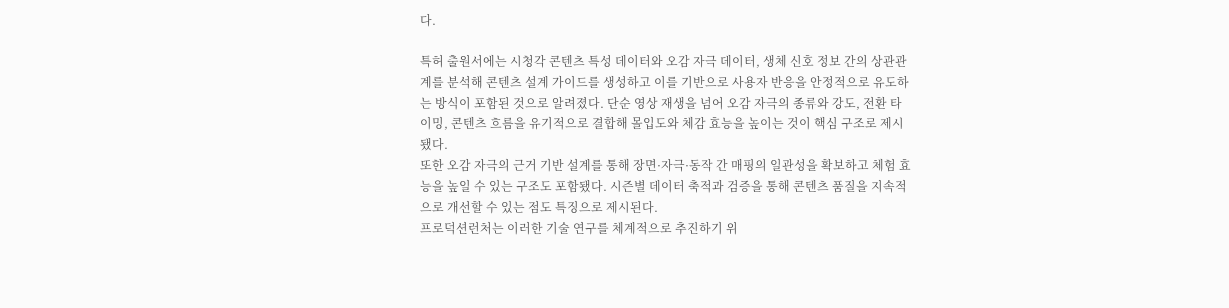다.

특허 출원서에는 시청각 콘텐츠 특성 데이터와 오감 자극 데이터, 생체 신호 정보 간의 상관관계를 분석해 콘텐츠 설계 가이드를 생성하고 이를 기반으로 사용자 반응을 안정적으로 유도하는 방식이 포함된 것으로 알려졌다. 단순 영상 재생을 넘어 오감 자극의 종류와 강도, 전환 타이밍, 콘텐츠 흐름을 유기적으로 결합해 몰입도와 체감 효능을 높이는 것이 핵심 구조로 제시됐다.
또한 오감 자극의 근거 기반 설계를 통해 장면·자극·동작 간 매핑의 일관성을 확보하고 체험 효능을 높일 수 있는 구조도 포함됐다. 시즌별 데이터 축적과 검증을 통해 콘텐츠 품질을 지속적으로 개선할 수 있는 점도 특징으로 제시된다.
프로덕션런처는 이러한 기술 연구를 체계적으로 추진하기 위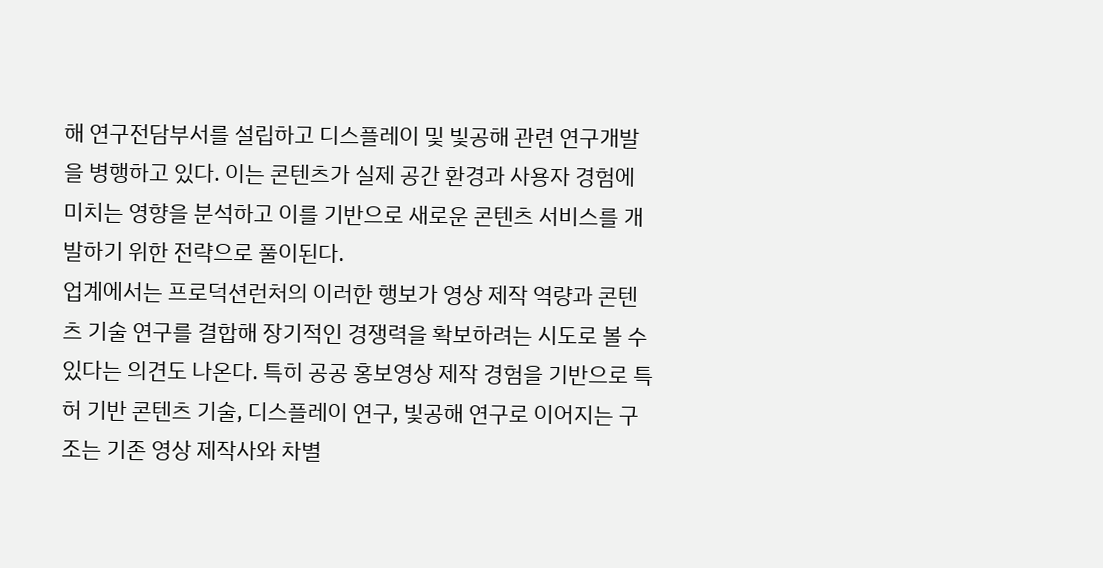해 연구전담부서를 설립하고 디스플레이 및 빛공해 관련 연구개발을 병행하고 있다. 이는 콘텐츠가 실제 공간 환경과 사용자 경험에 미치는 영향을 분석하고 이를 기반으로 새로운 콘텐츠 서비스를 개발하기 위한 전략으로 풀이된다.
업계에서는 프로덕션런처의 이러한 행보가 영상 제작 역량과 콘텐츠 기술 연구를 결합해 장기적인 경쟁력을 확보하려는 시도로 볼 수 있다는 의견도 나온다. 특히 공공 홍보영상 제작 경험을 기반으로 특허 기반 콘텐츠 기술, 디스플레이 연구, 빛공해 연구로 이어지는 구조는 기존 영상 제작사와 차별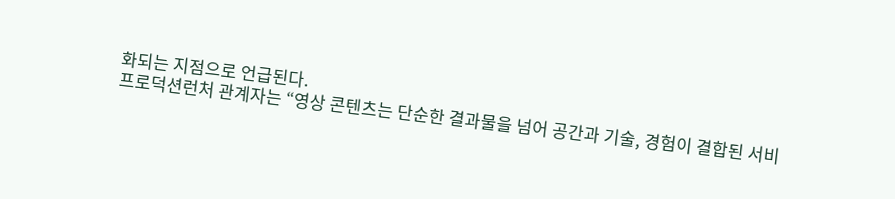화되는 지점으로 언급된다.
프로덕션런처 관계자는 “영상 콘텐츠는 단순한 결과물을 넘어 공간과 기술, 경험이 결합된 서비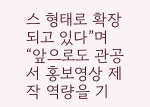스 형태로 확장되고 있다”며 “앞으로도 관공서 홍보영상 제작 역량을 기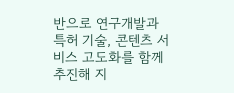반으로 연구개발과 특허 기술, 콘텐츠 서비스 고도화를 함께 추진해 지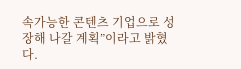속가능한 콘텐츠 기업으로 성장해 나갈 계획”이라고 밝혔다.